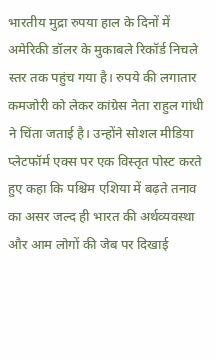भारतीय मुद्रा रुपया हाल के दिनों में अमेरिकी डॉलर के मुकाबले रिकॉर्ड निचले स्तर तक पहुंच गया है। रुपये की लगातार कमजोरी को लेकर कांग्रेस नेता राहुल गांधी ने चिंता जताई है। उन्होंने सोशल मीडिया प्लेटफॉर्म एक्स पर एक विस्तृत पोस्ट करते हुए कहा कि पश्चिम एशिया में बढ़ते तनाव का असर जल्द ही भारत की अर्थव्यवस्था और आम लोगों की जेब पर दिखाई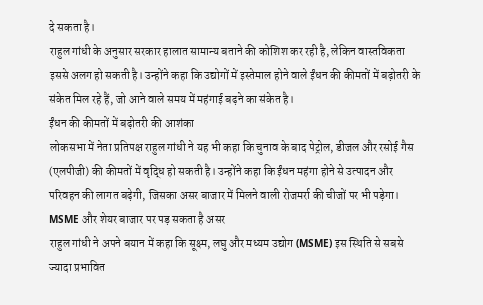दे सकता है।
राहुल गांधी के अनुसार सरकार हालात सामान्य बताने की कोशिश कर रही है, लेकिन वास्तविकता इससे अलग हो सकती है। उन्होंने कहा कि उद्योगों में इस्तेमाल होने वाले ईंधन की कीमतों में बढ़ोतरी के संकेत मिल रहे हैं, जो आने वाले समय में महंगाई बढ़ने का संकेत है।
ईंधन की कीमतों में बढ़ोतरी की आशंका
लोकसभा में नेता प्रतिपक्ष राहुल गांधी ने यह भी कहा कि चुनाव के बाद पेट्रोल, डीजल और रसोई गैस (एलपीजी) की कीमतों में वृद्धि हो सकती है। उन्होंने कहा कि ईंधन महंगा होने से उत्पादन और परिवहन की लागत बढ़ेगी, जिसका असर बाजार में मिलने वाली रोजमर्रा की चीजों पर भी पड़ेगा।
MSME और शेयर बाजार पर पड़ सकता है असर
राहुल गांधी ने अपने बयान में कहा कि सूक्ष्म, लघु और मध्यम उद्योग (MSME) इस स्थिति से सबसे ज्यादा प्रभावित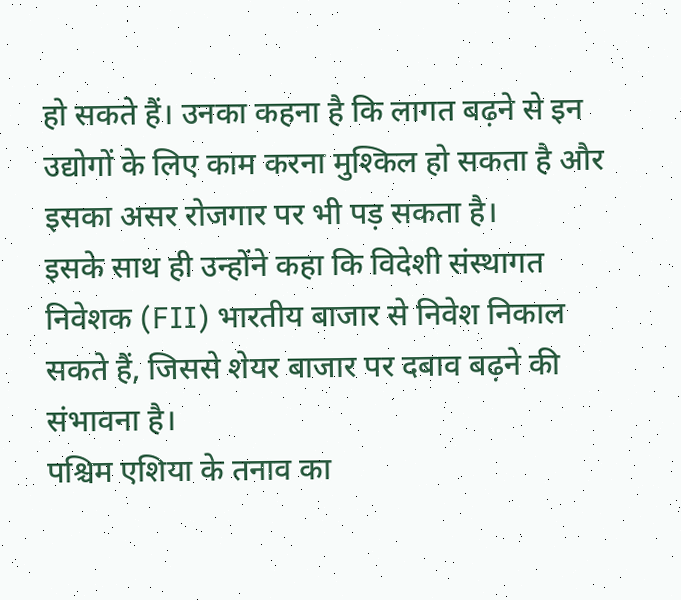हो सकते हैं। उनका कहना है कि लागत बढ़ने से इन उद्योगों के लिए काम करना मुश्किल हो सकता है और इसका असर रोजगार पर भी पड़ सकता है।
इसके साथ ही उन्होंने कहा कि विदेशी संस्थागत निवेशक (FII) भारतीय बाजार से निवेश निकाल सकते हैं, जिससे शेयर बाजार पर दबाव बढ़ने की संभावना है।
पश्चिम एशिया के तनाव का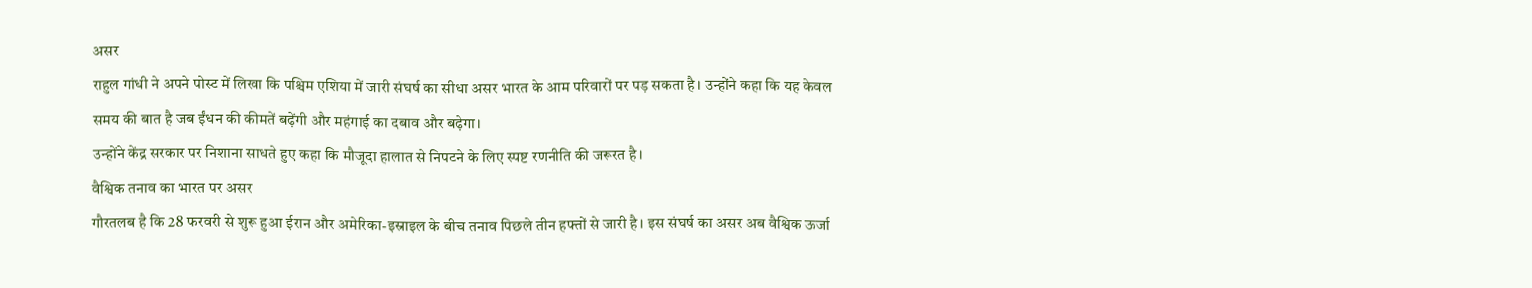असर
राहुल गांधी ने अपने पोस्ट में लिखा कि पश्चिम एशिया में जारी संघर्ष का सीधा असर भारत के आम परिवारों पर पड़ सकता है। उन्होंने कहा कि यह केवल समय की बात है जब ईंधन की कीमतें बढ़ेंगी और महंगाई का दबाव और बढ़ेगा।
उन्होंने केंद्र सरकार पर निशाना साधते हुए कहा कि मौजूदा हालात से निपटने के लिए स्पष्ट रणनीति की जरूरत है।
वैश्विक तनाव का भारत पर असर
गौरतलब है कि 28 फरवरी से शुरू हुआ ईरान और अमेरिका-इस्राइल के बीच तनाव पिछले तीन हफ्तों से जारी है। इस संघर्ष का असर अब वैश्विक ऊर्जा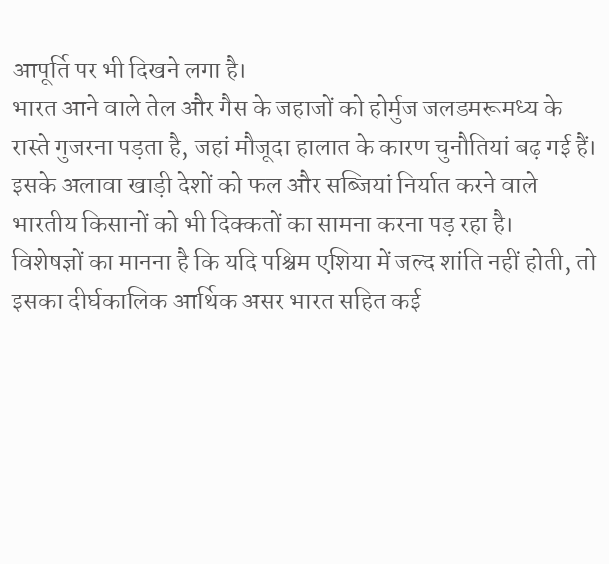आपूर्ति पर भी दिखने लगा है।
भारत आने वाले तेल और गैस के जहाजों को होर्मुज जलडमरूमध्य के रास्ते गुजरना पड़ता है, जहां मौजूदा हालात के कारण चुनौतियां बढ़ गई हैं। इसके अलावा खाड़ी देशों को फल और सब्जियां निर्यात करने वाले भारतीय किसानों को भी दिक्कतों का सामना करना पड़ रहा है।
विशेषज्ञों का मानना है कि यदि पश्चिम एशिया में जल्द शांति नहीं होती, तो इसका दीर्घकालिक आर्थिक असर भारत सहित कई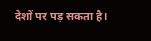देशों पर पड़ सकता है।